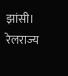झांसी। रेलराज्य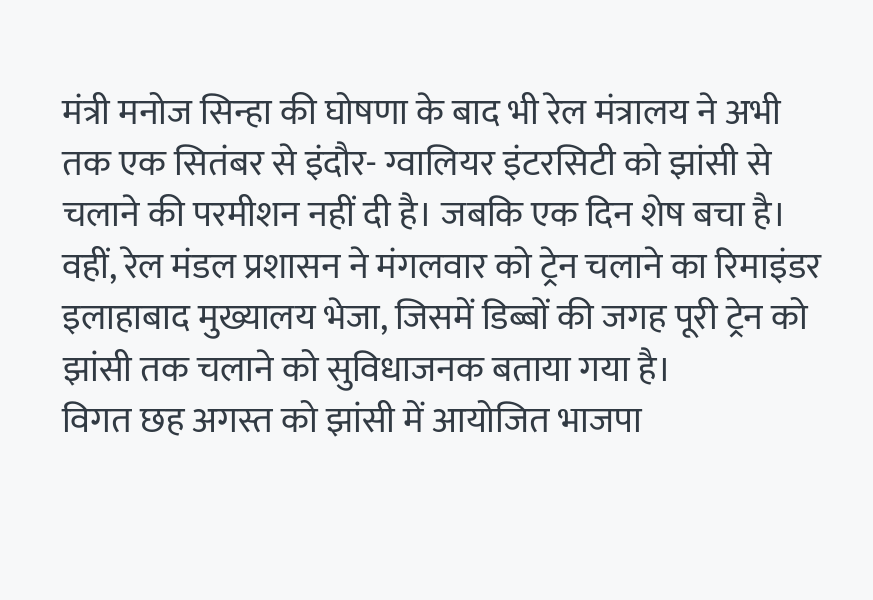मंत्री मनोज सिन्हा की घोषणा के बाद भी रेल मंत्रालय ने अभी तक एक सितंबर से इंदौर- ग्वालियर इंटरसिटी को झांसी से चलाने की परमीशन नहीं दी है। जबकि एक दिन शेष बचा है। वहीं, रेल मंडल प्रशासन ने मंगलवार को ट्रेन चलाने का रिमाइंडर इलाहाबाद मुख्यालय भेजा, जिसमें डिब्बों की जगह पूरी ट्रेन को झांसी तक चलाने को सुविधाजनक बताया गया है।
विगत छह अगस्त को झांसी में आयोजित भाजपा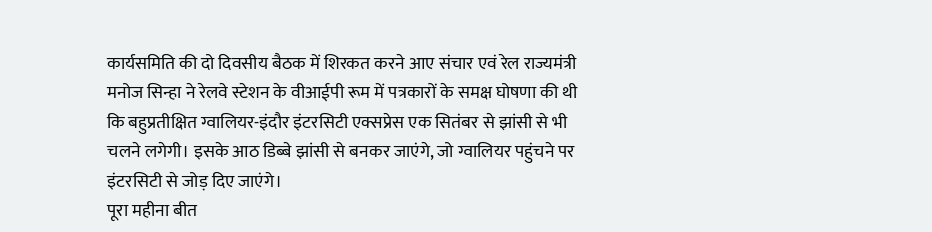कार्यसमिति की दो दिवसीय बैठक में शिरकत करने आए संचार एवं रेल राज्यमंत्री मनोज सिन्हा ने रेलवे स्टेशन के वीआईपी रूम में पत्रकारों के समक्ष घोषणा की थी कि बहुप्रतीक्षित ग्वालियर-इंदौर इंटरसिटी एक्सप्रेस एक सितंबर से झांसी से भी चलने लगेगी। इसके आठ डिब्बे झांसी से बनकर जाएंगे, जो ग्वालियर पहुंचने पर इंटरसिटी से जोड़ दिए जाएंगे।
पूरा महीना बीत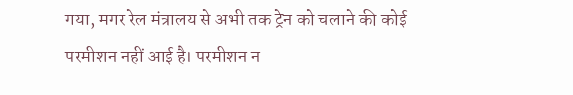गया, मगर रेल मंत्रालय से अभी तक ट्रेन को चलाने की कोई परमीशन नहीं आई है। परमीशन न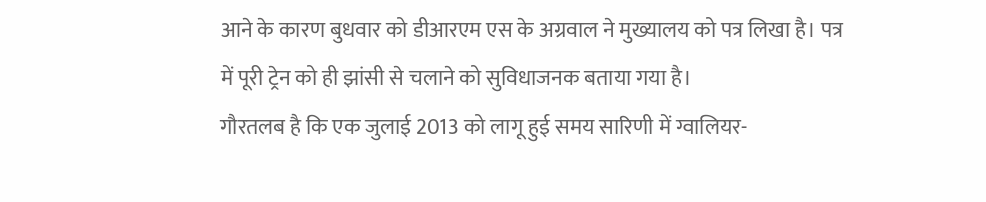आने के कारण बुधवार को डीआरएम एस के अग्रवाल ने मुख्यालय को पत्र लिखा है। पत्र में पूरी ट्रेन को ही झांसी से चलाने को सुविधाजनक बताया गया है।
गौरतलब है कि एक जुलाई 2013 को लागू हुई समय सारिणी में ग्वालियर-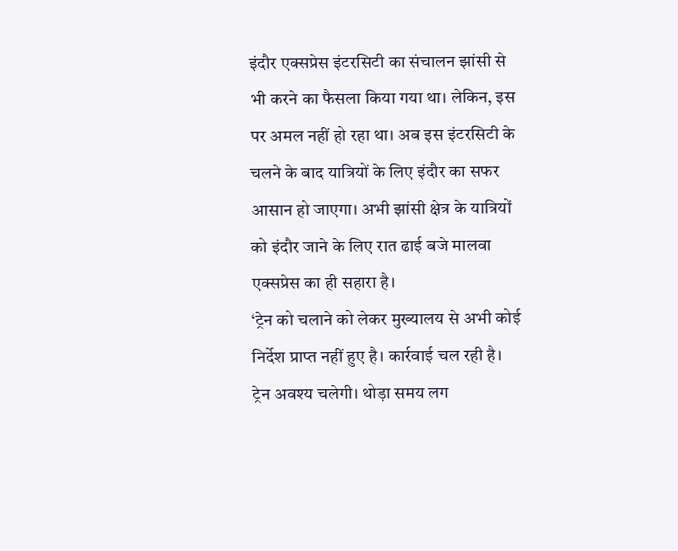इंदौर एक्सप्रेस इंटरसिटी का संचालन झांसी से भी करने का फैसला किया गया था। लेकिन, इस पर अमल नहीं हो रहा था। अब इस इंटरसिटी के चलने के बाद यात्रियों के लिए इंदौर का सफर आसान हो जाएगा। अभी झांसी क्षेत्र के यात्रियों को इंदौर जाने के लिए रात ढाई बजे मालवा एक्सप्रेस का ही सहारा है।
‘ट्रेन को चलाने को लेकर मुख्यालय से अभी कोई निर्देश प्राप्त नहीं हुए है। कार्रवाई चल रही है। ट्रेन अवश्य चलेगी। थोड़ा समय लग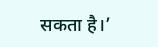सकता है।’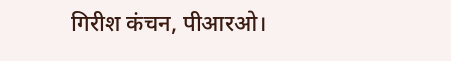गिरीश कंचन, पीआरओ।